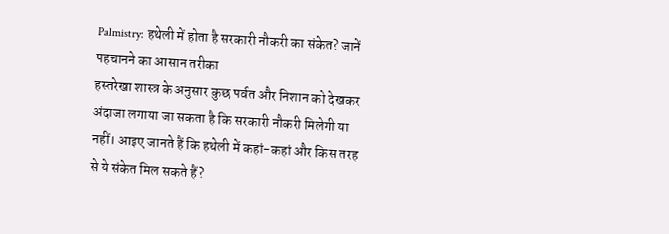Palmistry: हथेली में होता है सरकारी नौकरी का संकेत? जानें पहचानने का आसान तरीका
हस्तरेखा शास्त्र के अनुसार कुछ पर्वत और निशान को देखकर अंदाजा लगाया जा सकता है कि सरकारी नौकरी मिलेगी या नहीं। आइए जानते हैं कि हथेली में कहां-कहां और किस तरह से ये संकेत मिल सकते हैं?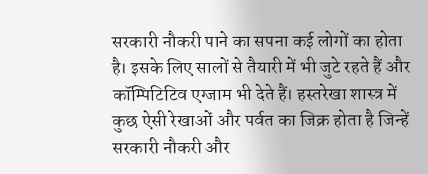सरकारी नौकरी पाने का सपना कई लोगों का होता है। इसके लिए सालों से तैयारी में भी जुटे रहते हैं और कॉम्पिटिटिव एग्जाम भी देते हैं। हस्तरेखा शास्त्र में कुछ ऐसी रेखाओं और पर्वत का जिक्र होता है जिन्हें सरकारी नौकरी और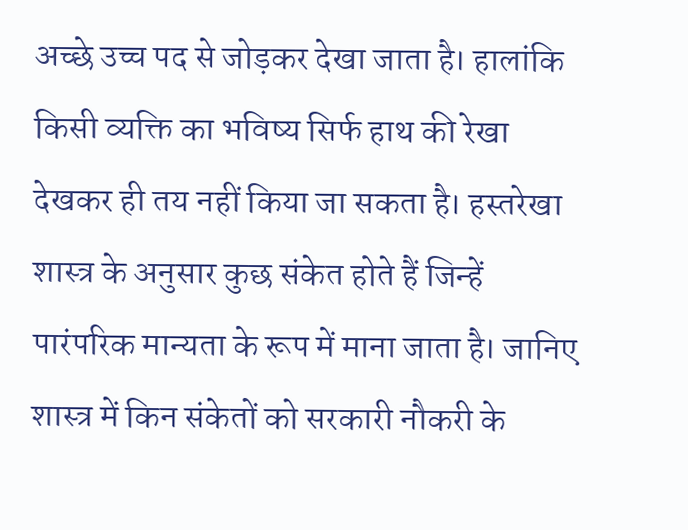अच्छे उच्च पद से जोड़कर देखा जाता है। हालांकि किसी व्यक्ति का भविष्य सिर्फ हाथ की रेखा देखकर ही तय नहीं किया जा सकता है। हस्तरेखा शास्त्र के अनुसार कुछ संकेत होते हैं जिन्हें पारंपरिक मान्यता के रूप में माना जाता है। जानिए शास्त्र में किन संकेतों को सरकारी नौकरी के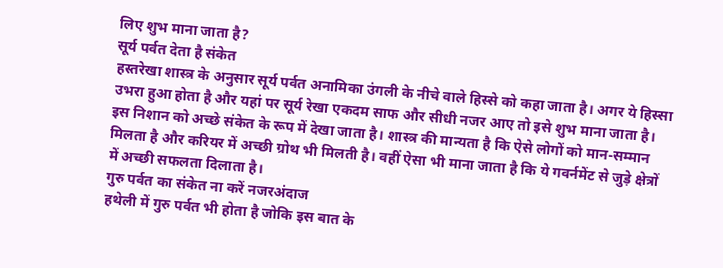लिए शुभ माना जाता है?
सूर्य पर्वत देता है संकेत
हस्तरेखा शास्त्र के अनुसार सूर्य पर्वत अनामिका उंगली के नीचे वाले हिस्से को कहा जाता है। अगर ये हिस्सा उभरा हुआ होता है और यहां पर सूर्य रेखा एकदम साफ और सीधी नजर आए तो इसे शुभ माना जाता है। इस निशान को अच्छे संकेत के रूप में देखा जाता है। शास्त्र की मान्यता है कि ऐसे लोगों को मान-सम्मान मिलता है और करियर में अच्छी ग्रोथ भी मिलती है। वहीं ऐसा भी माना जाता है कि ये गवर्नमेंट से जुड़े क्षेत्रों में अच्छी सफलता दिलाता है।
गुरु पर्वत का संकेत ना करें नजरअंदाज
हथेली में गुरु पर्वत भी होता है जोकि इस बात के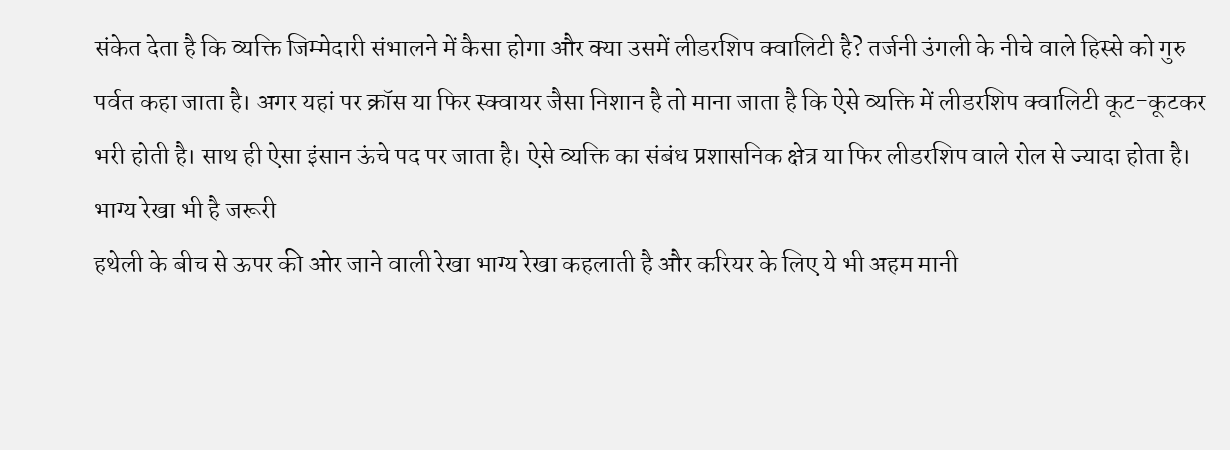संकेत देता है कि व्यक्ति जिम्मेदारी संभालने में कैसा होगा और क्या उसमें लीडरशिप क्वालिटी है? तर्जनी उंगली के नीचे वाले हिस्से को गुरु पर्वत कहा जाता है। अगर यहां पर क्रॉस या फिर स्क्वायर जैसा निशान है तो माना जाता है कि ऐसे व्यक्ति में लीडरशिप क्वालिटी कूट-कूटकर भरी होती है। साथ ही ऐसा इंसान ऊंचे पद पर जाता है। ऐसे व्यक्ति का संबंध प्रशासनिक क्षेत्र या फिर लीडरशिप वाले रोल से ज्यादा होता है।
भाग्य रेखा भी है जरूरी
हथेली के बीच से ऊपर की ओर जाने वाली रेखा भाग्य रेखा कहलाती है और करियर के लिए ये भी अहम मानी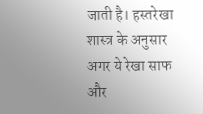जाती है। हस्तरेखा शास्त्र के अनुसार अगर ये रेखा साफ और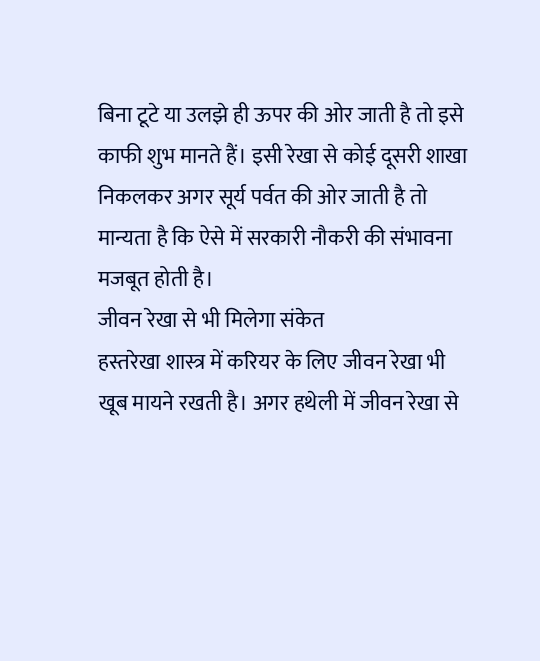बिना टूटे या उलझे ही ऊपर की ओर जाती है तो इसे काफी शुभ मानते हैं। इसी रेखा से कोई दूसरी शाखा निकलकर अगर सूर्य पर्वत की ओर जाती है तो मान्यता है कि ऐसे में सरकारी नौकरी की संभावना मजबूत होती है।
जीवन रेखा से भी मिलेगा संकेत
हस्तरेखा शास्त्र में करियर के लिए जीवन रेखा भी खूब मायने रखती है। अगर हथेली में जीवन रेखा से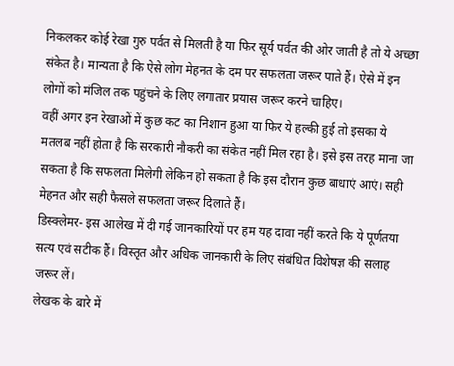निकलकर कोई रेखा गुरु पर्वत से मिलती है या फिर सूर्य पर्वत की ओर जाती है तो ये अच्छा संकेत है। मान्यता है कि ऐसे लोग मेहनत के दम पर सफलता जरूर पाते हैं। ऐसे में इन लोगों को मंजिल तक पहुंचने के लिए लगातार प्रयास जरूर करने चाहिए।
वहीं अगर इन रेखाओं में कुछ कट का निशान हुआ या फिर ये हल्की हुई तो इसका ये मतलब नहीं होता है कि सरकारी नौकरी का संकेत नहीं मिल रहा है। इसे इस तरह माना जा सकता है कि सफलता मिलेगी लेकिन हो सकता है कि इस दौरान कुछ बाधाएं आएं। सही मेहनत और सही फैसले सफलता जरूर दिलाते हैं।
डिस्क्लेमर- इस आलेख में दी गई जानकारियों पर हम यह दावा नहीं करते कि ये पूर्णतया सत्य एवं सटीक हैं। विस्तृत और अधिक जानकारी के लिए संबंधित विशेषज्ञ की सलाह जरूर लें।
लेखक के बारे में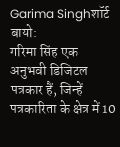Garima Singhशॉर्ट बायो:
गरिमा सिंह एक अनुभवी डिजिटल पत्रकार हैं, जिन्हें पत्रकारिता के क्षेत्र में 10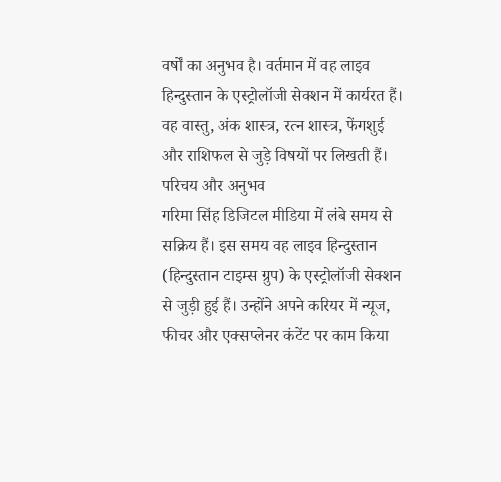वर्षों का अनुभव है। वर्तमान में वह लाइव हिन्दुस्तान के एस्ट्रोलॉजी सेक्शन में कार्यरत हैं। वह वास्तु, अंक शास्त्र, रत्न शास्त्र, फेंगशुई और राशिफल से जुड़े विषयों पर लिखती हैं।
परिचय और अनुभव
गरिमा सिंह डिजिटल मीडिया में लंबे समय से सक्रिय हैं। इस समय वह लाइव हिन्दुस्तान (हिन्दुस्तान टाइम्स ग्रुप) के एस्ट्रोलॉजी सेक्शन से जुड़ी हुई हैं। उन्होंने अपने करियर में न्यूज, फीचर और एक्सप्लेनर कंटेंट पर काम किया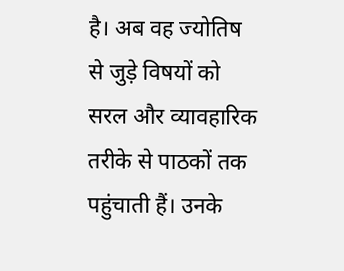है। अब वह ज्योतिष से जुड़े विषयों को सरल और व्यावहारिक तरीके से पाठकों तक पहुंचाती हैं। उनके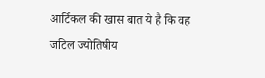आर्टिकल की खास बात ये है कि वह जटिल ज्योतिषीय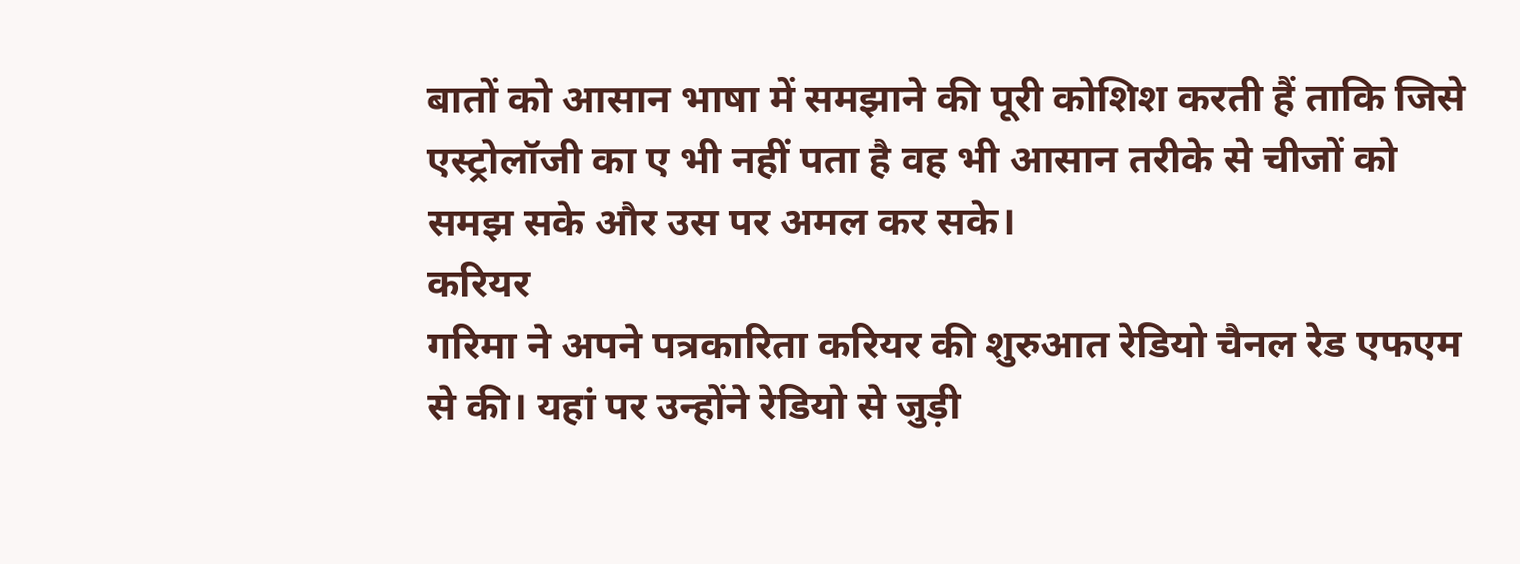बातों को आसान भाषा में समझाने की पूरी कोशिश करती हैं ताकि जिसे एस्ट्रोलॉजी का ए भी नहीं पता है वह भी आसान तरीके से चीजों को समझ सके और उस पर अमल कर सके।
करियर
गरिमा ने अपने पत्रकारिता करियर की शुरुआत रेडियो चैनल रेड एफएम से की। यहां पर उन्होंने रेडियो से जुड़ी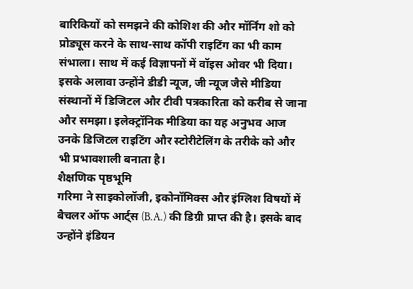बारिकियों को समझने की कोशिश की और मॉर्निंग शो को प्रोड्यूस करने के साथ-साथ कॉपी राइटिंग का भी काम संभाला। साथ में कई विज्ञापनों में वॉइस ओवर भी दिया। इसके अलावा उन्होंने डीडी न्यूज, जी न्यूज जैसे मीडिया संस्थानों में डिजिटल और टीवी पत्रकारिता को करीब से जाना और समझा। इलेक्ट्रॉनिक मीडिया का यह अनुभव आज उनके डिजिटल राइटिंग और स्टोरीटेलिंग के तरीके को और भी प्रभावशाली बनाता है।
शैक्षणिक पृष्ठभूमि
गरिमा ने साइकोलॉजी, इकोनॉमिक्स और इंग्लिश विषयों में बैचलर ऑफ आर्ट्स (B.A.) की डिग्री प्राप्त की है। इसके बाद उन्होंने इंडियन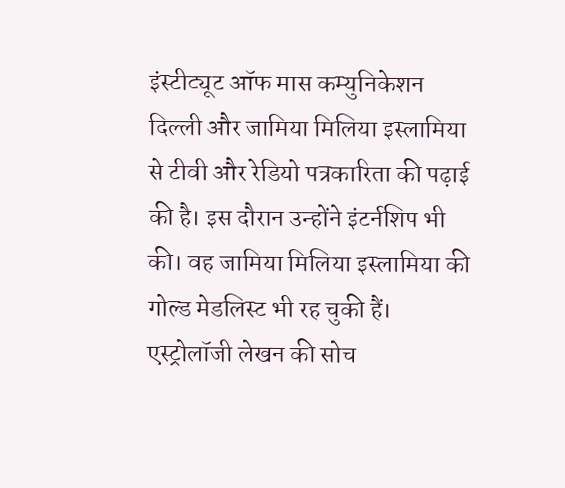इंस्टीट्यूट ऑफ मास कम्युनिकेशन दिल्ली और जामिया मिलिया इस्लामिया से टीवी और रेडियो पत्रकारिता की पढ़ाई की है। इस दौरान उन्होंने इंटर्नशिप भी की। वह जामिया मिलिया इस्लामिया की गोल्ड मेडलिस्ट भी रह चुकी हैं।
एस्ट्रोलॉजी लेखन की सोच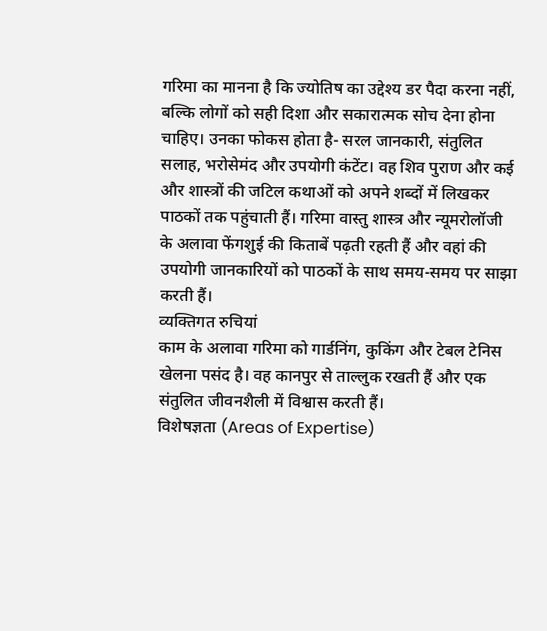गरिमा का मानना है कि ज्योतिष का उद्देश्य डर पैदा करना नहीं, बल्कि लोगों को सही दिशा और सकारात्मक सोच देना होना चाहिए। उनका फोकस होता है- सरल जानकारी, संतुलित सलाह, भरोसेमंद और उपयोगी कंटेंट। वह शिव पुराण और कई और शास्त्रों की जटिल कथाओं को अपने शब्दों में लिखकर पाठकों तक पहुंचाती हैं। गरिमा वास्तु शास्त्र और न्यूमरोलॉजी के अलावा फेंगशुई की किताबें पढ़ती रहती हैं और वहां की उपयोगी जानकारियों को पाठकों के साथ समय-समय पर साझा करती हैं।
व्यक्तिगत रुचियां
काम के अलावा गरिमा को गार्डनिंग, कुकिंग और टेबल टेनिस खेलना पसंद है। वह कानपुर से ताल्लुक रखती हैं और एक संतुलित जीवनशैली में विश्वास करती हैं।
विशेषज्ञता (Areas of Expertise)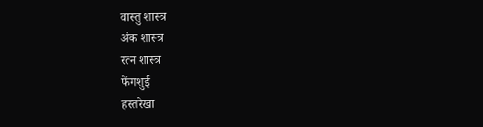वास्तु शास्त्र
अंक शास्त्र
रत्न शास्त्र
फेंगशुई
हस्तरेखा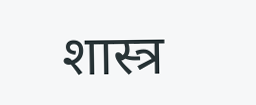शास्त्र